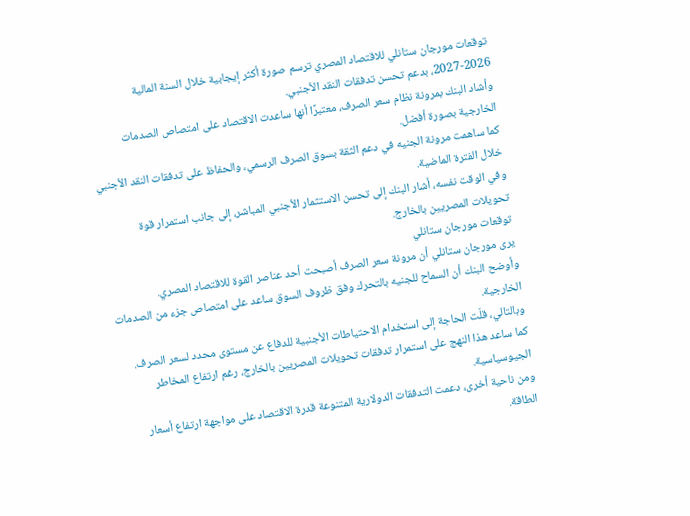توقعات مورجان ستانلي للاقتصاد المصري ترسم صورة أكثر إيجابية خلال السنة المالية 2026-2027، بدعم تحسن تدفقات النقد الأجنبي.
وأشاد البنك بمرونة نظام سعر الصرف، معتبرًا أنها ساعدت الاقتصاد على امتصاص الصدمات الخارجية بصورة أفضل.
كما ساهمت مرونة الجنيه في دعم الثقة بسوق الصرف الرسمي، والحفاظ على تدفقات النقد الأجنبي خلال الفترة الماضية.
وفي الوقت نفسه، أشار البنك إلى تحسن الاستثمار الأجنبي المباشر، إلى جانب استمرار قوة تحويلات المصريين بالخارج.
توقعات مورجان ستانلي
يرى مورجان ستانلي أن مرونة سعر الصرف أصبحت أحد عناصر القوة للاقتصاد المصري.
وأوضح البنك أن السماح للجنيه بالتحرك وفق ظروف السوق ساعد على امتصاص جزء من الصدمات الخارجية.
وبالتالي، قلّت الحاجة إلى استخدام الاحتياطات الأجنبية للدفاع عن مستوى محدد لسعر الصرف.
كما ساعد هذا النهج على استمرار تدفقات تحويلات المصريين بالخارج، رغم ارتفاع المخاطر الجيوسياسية.
ومن ناحية أخرى، دعمت التدفقات الدولارية المتنوعة قدرة الاقتصاد على مواجهة ارتفاع أسعار الطاقة.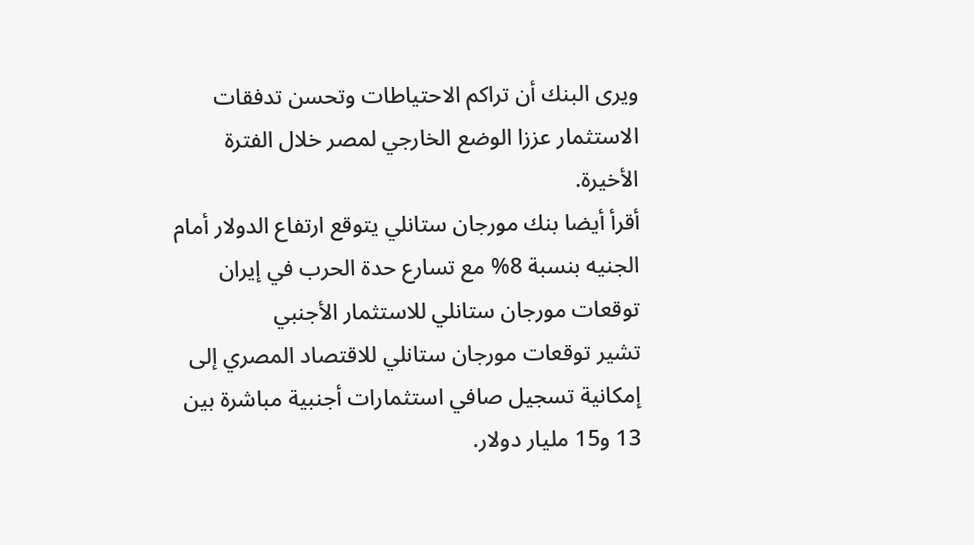ويرى البنك أن تراكم الاحتياطات وتحسن تدفقات الاستثمار عززا الوضع الخارجي لمصر خلال الفترة الأخيرة.
أقرأ أيضا بنك مورجان ستانلي يتوقع ارتفاع الدولار أمام الجنيه بنسبة 8% مع تسارع حدة الحرب في إيران
توقعات مورجان ستانلي للاستثمار الأجنبي
تشير توقعات مورجان ستانلي للاقتصاد المصري إلى إمكانية تسجيل صافي استثمارات أجنبية مباشرة بين 13 و15 مليار دولار.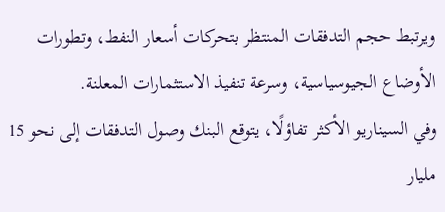ويرتبط حجم التدفقات المنتظر بتحركات أسعار النفط، وتطورات الأوضاع الجيوسياسية، وسرعة تنفيذ الاستثمارات المعلنة.
وفي السيناريو الأكثر تفاؤلًا، يتوقع البنك وصول التدفقات إلى نحو 15 مليار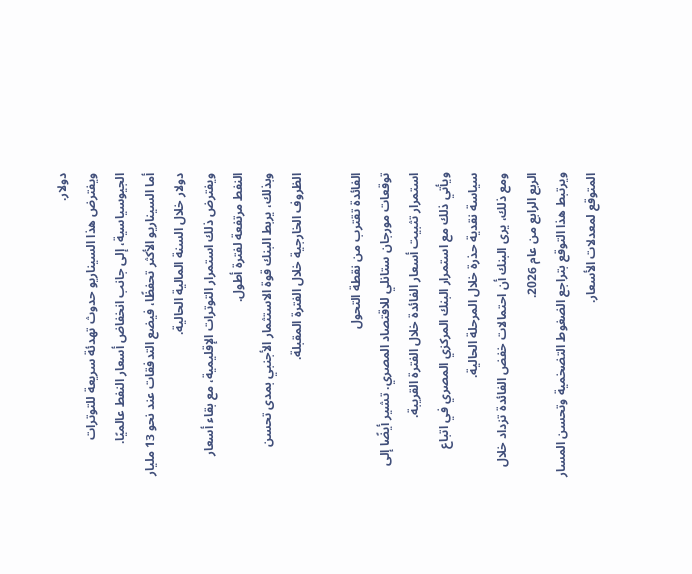دولار.
ويفترض هذا السيناريو حدوث تهدئة سريعة للتوترات الجيوسياسية، إلى جانب انخفاض أسعار النفط عالميًا.
أما السيناريو الأكثر تحفظًا، فيضع التدفقات عند نحو 13 مليار دولار خلال السنة المالية الحالية.
ويفترض ذلك استمرار التوترات الإقليمية، مع بقاء أسعار النفط مرتفعة لفترة أطول.
وبذلك، يربط البنك قوة الاستثمار الأجنبي بمدى تحسن الظروف الخارجية خلال الفترة المقبلة.

الفائدة تقترب من نقطة التحول
توقعات مورجان ستانلي للاقتصاد المصري. تشير أيضًا إلى استمرار تثبيت أسعار الفائدة خلال الفترة القريبة.
ويأتي ذلك مع استمرار البنك المركزي المصري في اتباع سياسة نقدية حذرة خلال المرحلة الحالية.
ومع ذلك، يرى البنك أن احتمالات خفض الفائدة تزداد خلال الربع الرابع من عام 2026.
ويرتبط هذا التوقع بتراجع الضغوط التضخمية وتحسن المسار المتوقع لمعدلات الأسعار.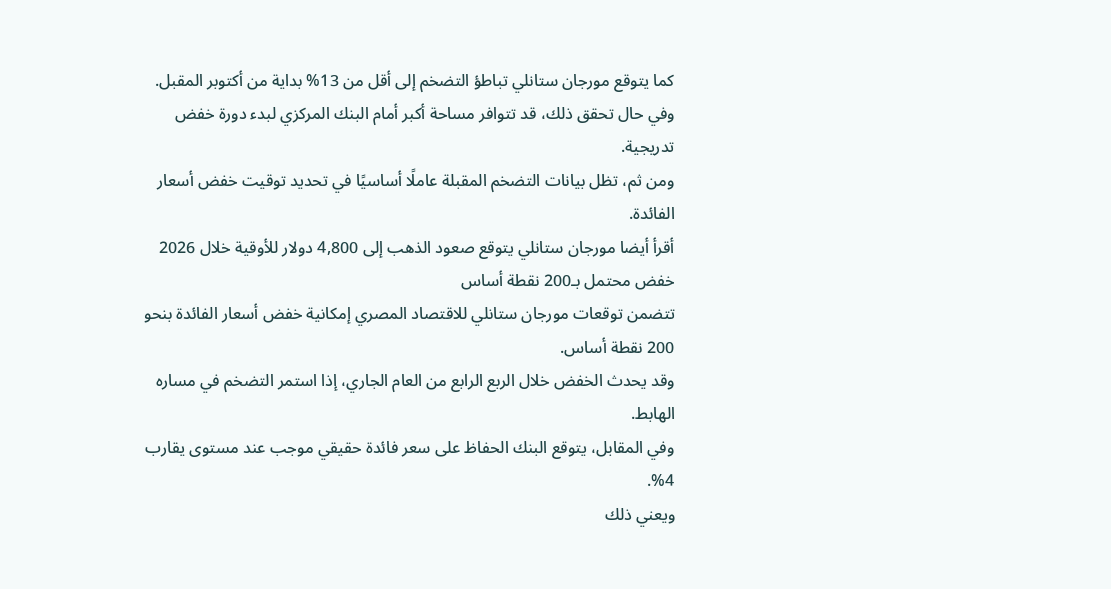كما يتوقع مورجان ستانلي تباطؤ التضخم إلى أقل من 13% بداية من أكتوبر المقبل.
وفي حال تحقق ذلك، قد تتوافر مساحة أكبر أمام البنك المركزي لبدء دورة خفض تدريجية.
ومن ثم، تظل بيانات التضخم المقبلة عاملًا أساسيًا في تحديد توقيت خفض أسعار الفائدة.
أقرأ أيضا مورجان ستانلي يتوقع صعود الذهب إلى 4,800 دولار للأوقية خلال 2026
خفض محتمل بـ200 نقطة أساس
تتضمن توقعات مورجان ستانلي للاقتصاد المصري إمكانية خفض أسعار الفائدة بنحو 200 نقطة أساس.
وقد يحدث الخفض خلال الربع الرابع من العام الجاري، إذا استمر التضخم في مساره الهابط.
وفي المقابل، يتوقع البنك الحفاظ على سعر فائدة حقيقي موجب عند مستوى يقارب 4%.
ويعني ذلك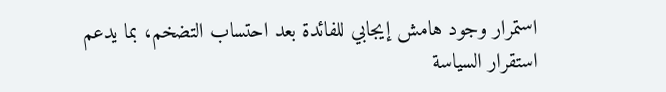استمرار وجود هامش إيجابي للفائدة بعد احتساب التضخم، بما يدعم استقرار السياسة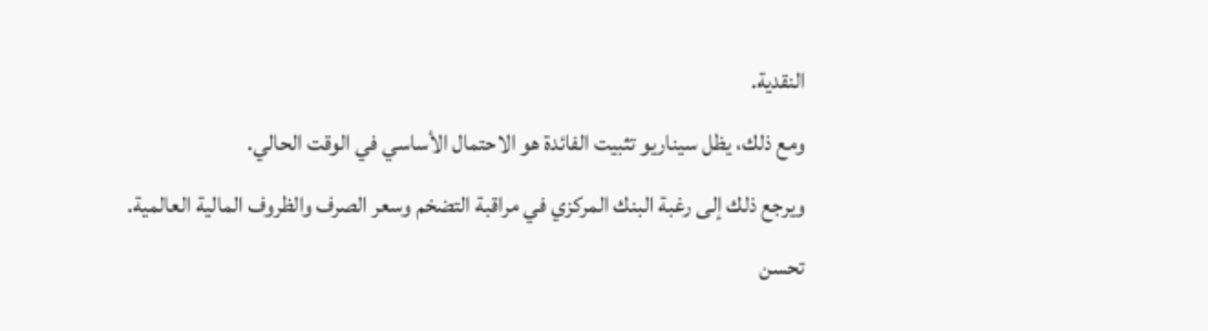النقدية.
ومع ذلك، يظل سيناريو تثبيت الفائدة هو الاحتمال الأساسي في الوقت الحالي.
ويرجع ذلك إلى رغبة البنك المركزي في مراقبة التضخم وسعر الصرف والظروف المالية العالمية.
تحسن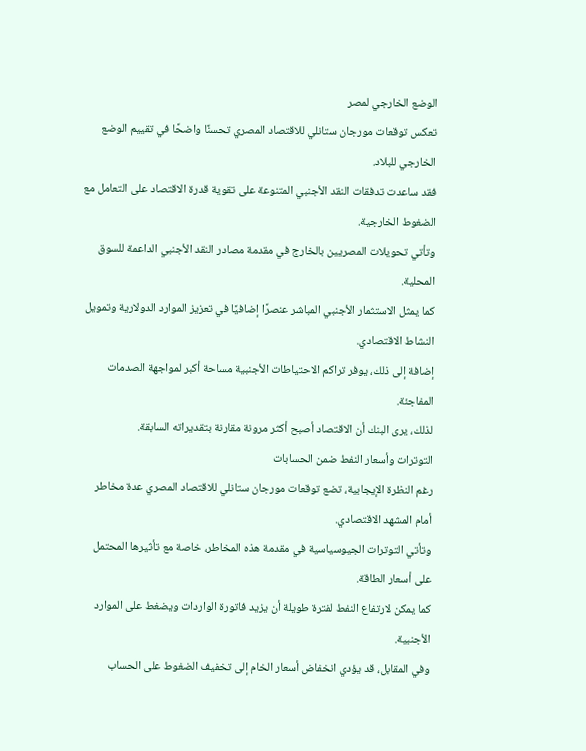الوضع الخارجي لمصر
تعكس توقعات مورجان ستانلي للاقتصاد المصري تحسنًا واضحًا في تقييم الوضع الخارجي للبلاد.
فقد ساعدت تدفقات النقد الأجنبي المتنوعة على تقوية قدرة الاقتصاد على التعامل مع الضغوط الخارجية.
وتأتي تحويلات المصريين بالخارج في مقدمة مصادر النقد الأجنبي الداعمة للسوق المحلية.
كما يمثل الاستثمار الأجنبي المباشر عنصرًا إضافيًا في تعزيز الموارد الدولارية وتمويل النشاط الاقتصادي.
إضافة إلى ذلك، يوفر تراكم الاحتياطات الأجنبية مساحة أكبر لمواجهة الصدمات المفاجئة.
لذلك، يرى البنك أن الاقتصاد أصبح أكثر مرونة مقارنة بتقديراته السابقة.
التوترات وأسعار النفط ضمن الحسابات
رغم النظرة الإيجابية، تضع توقعات مورجان ستانلي للاقتصاد المصري عدة مخاطر أمام المشهد الاقتصادي.
وتأتي التوترات الجيوسياسية في مقدمة هذه المخاطر، خاصة مع تأثيرها المحتمل على أسعار الطاقة.
كما يمكن لارتفاع النفط لفترة طويلة أن يزيد فاتورة الواردات ويضغط على الموارد الأجنبية.
وفي المقابل، قد يؤدي انخفاض أسعار الخام إلى تخفيف الضغوط على الحساب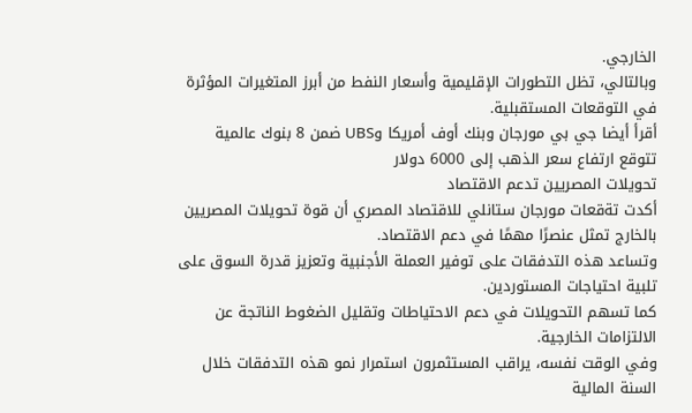الخارجي.
وبالتالي، تظل التطورات الإقليمية وأسعار النفط من أبرز المتغيرات المؤثرة في التوقعات المستقبلية.
أقرأ أيضا جي بي مورجان وبنك أوف أمريكا وUBS ضمن 8 بنوك عالمية تتوقع ارتفاع سعر الذهب إلى 6000 دولار
تحويلات المصريين تدعم الاقتصاد
أكدت تةقعات مورجان ستانلي للاقتصاد المصري أن قوة تحويلات المصريين بالخارج تمثل عنصرًا مهمًا في دعم الاقتصاد.
وتساعد هذه التدفقات على توفير العملة الأجنبية وتعزيز قدرة السوق على تلبية احتياجات المستوردين.
كما تسهم التحويلات في دعم الاحتياطات وتقليل الضغوط الناتجة عن الالتزامات الخارجية.
وفي الوقت نفسه، يراقب المستثمرون استمرار نمو هذه التدفقات خلال السنة المالية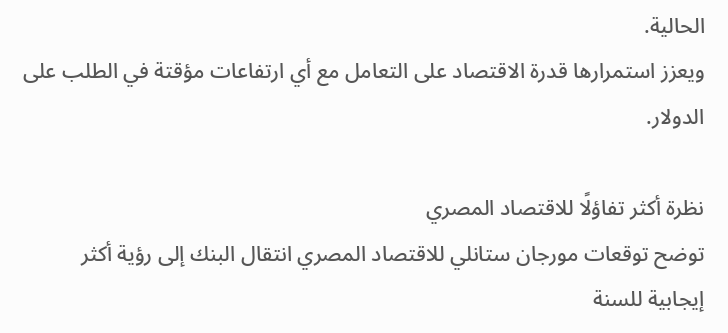الحالية.
ويعزز استمرارها قدرة الاقتصاد على التعامل مع أي ارتفاعات مؤقتة في الطلب على الدولار.

نظرة أكثر تفاؤلًا للاقتصاد المصري
توضح توقعات مورجان ستانلي للاقتصاد المصري انتقال البنك إلى رؤية أكثر إيجابية للسنة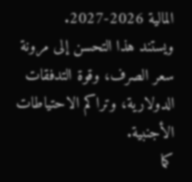المالية 2026-2027.
ويستند هذا التحسن إلى مرونة سعر الصرف، وقوة التدفقات الدولارية، وتراكم الاحتياطات الأجنبية.
كما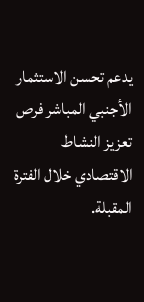يدعم تحسن الاستثمار الأجنبي المباشر فرص تعزيز النشاط الاقتصادي خلال الفترة المقبلة.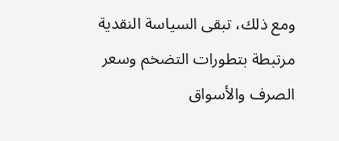ومع ذلك، تبقى السياسة النقدية مرتبطة بتطورات التضخم وسعر الصرف والأسواق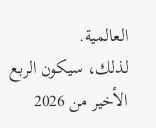العالمية.
لذلك، سيكون الربع الأخير من 2026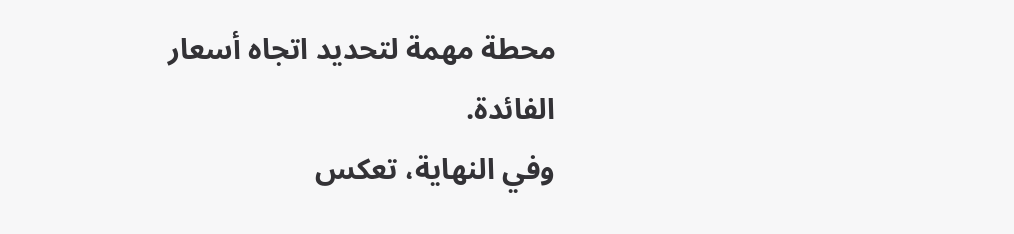محطة مهمة لتحديد اتجاه أسعار الفائدة.
وفي النهاية، تعكس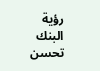رؤية البنك تحسن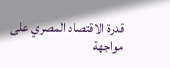قدرة الاقتصاد المصري على مواجهة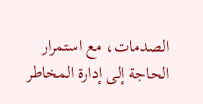الصدمات، مع استمرار الحاجة إلى إدارة المخاطر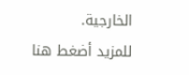الخارجية.
للمزيد أضغط هنا